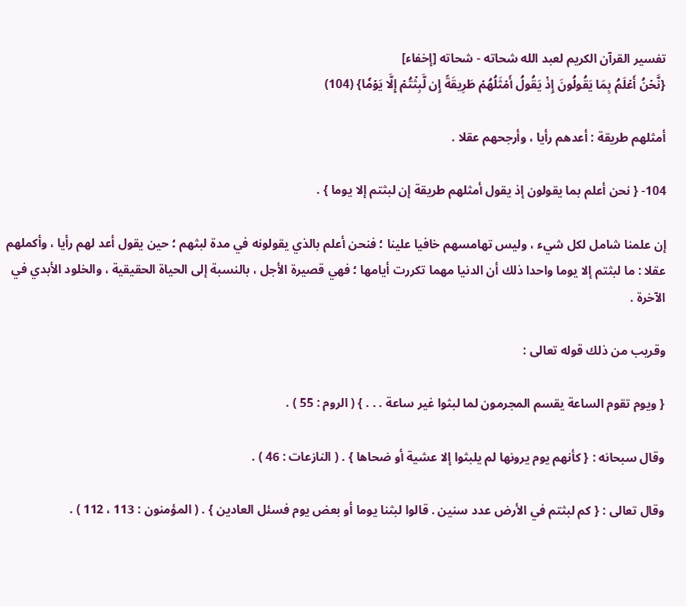تفسير القرآن الكريم لعبد الله شحاته - شحاته [إخفاء]
{نَّحۡنُ أَعۡلَمُ بِمَا يَقُولُونَ إِذۡ يَقُولُ أَمۡثَلُهُمۡ طَرِيقَةً إِن لَّبِثۡتُمۡ إِلَّا يَوۡمٗا} (104)

أمثلهم طريقة : أعدهم رأيا ، وأرجحهم عقلا .

104- { نحن أعلم بما يقولون إذ يقول أمثلهم طريقة إن لبثتم إلا يوما } .

إن علمنا شامل لكل شيء ، وليس تهامسهم خافيا علينا ؛ فنحن أعلم بالذي يقولونه في مدة لبثهم ؛ حين يقول أعد لهم رأيا ، وأكملهم عقلا : ما لبثتم إلا يوما واحدا ذلك أن الدنيا مهما تكررت أيامها ؛ فهي قصيرة الأجل ، بالنسبة إلى الحياة الحقيقية ، والخلود الأبدي في الآخرة .

وقريب من ذلك قوله تعالى :

{ ويوم تقوم الساعة يقسم المجرمون لما لبثوا غير ساعة . . . } ( الروم : 55 ) .

وقال سبحانه : { كأنهم يوم يرونها لم يلبثوا إلا عشية أو ضحاها } . ( النازعات : 46 ) .

وقال تعالى : { كم لبثتم في الأرض عدد سنين . قالوا لبثنا يوما أو بعض يوم فسئل العادين } . ( المؤمنون : 113 ، 112 ) .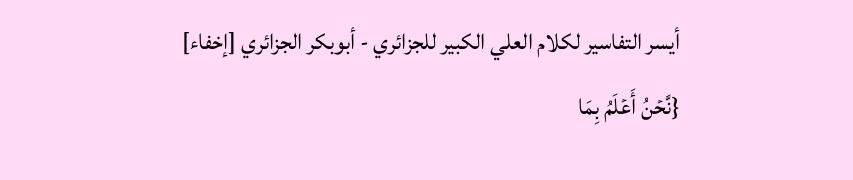أيسر التفاسير لكلام العلي الكبير للجزائري - أبوبكر الجزائري [إخفاء]
{نَّحۡنُ أَعۡلَمُ بِمَا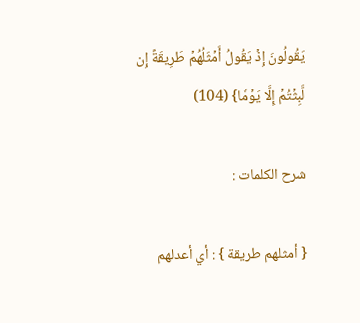يَقُولُونَ إِذۡ يَقُولُ أَمۡثَلُهُمۡ طَرِيقَةً إِن لَّبِثۡتُمۡ إِلَّا يَوۡمٗا} (104)

شرح الكلمات :

{ أمثلهم طريقة } : أي أعدلهم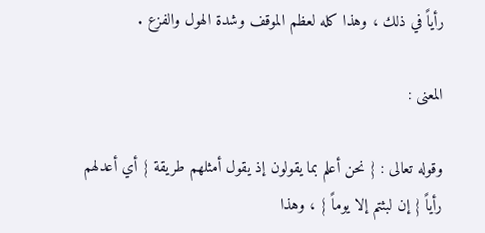رأياً في ذلك ، وهذا كله لعظم الموقف وشدة الهول والفزع .

المعنى :

وقوله تعالى : { نحن أعلم بما يقولون إذ يقول أمثلهم طريقة } أي أعدلهم رأياً { إن لبثتم إلا يوماً } ، وهذا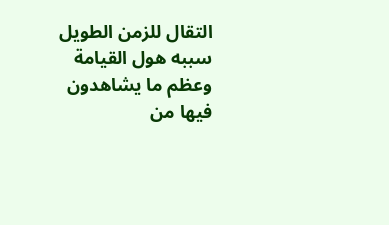التقال للزمن الطويل سببه هول القيامة وعظم ما يشاهدون فيها من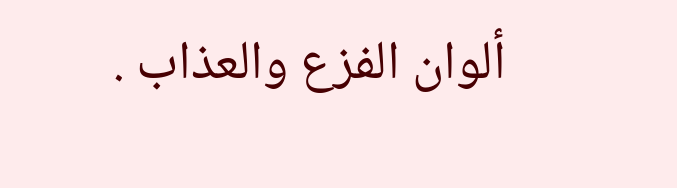ألوان الفزع والعذاب .